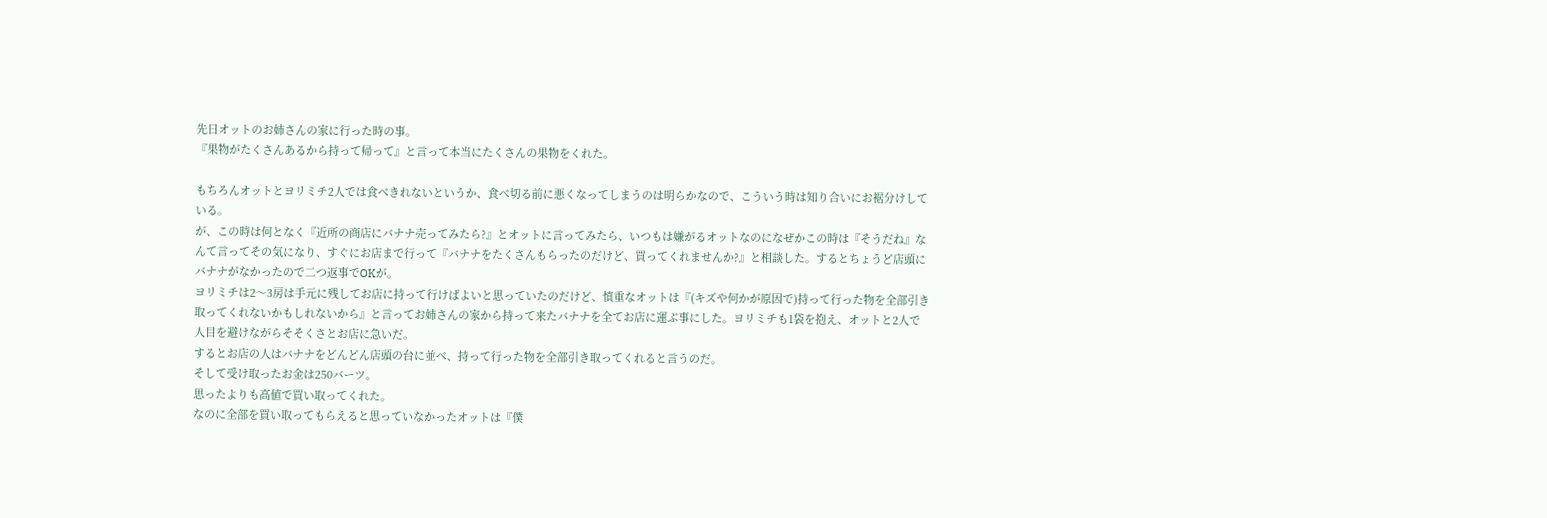先日オットのお姉さんの家に行った時の事。
『果物がたくさんあるから持って帰って』と言って本当にたくさんの果物をくれた。

もちろんオットとヨリミチ2人では食べきれないというか、食べ切る前に悪くなってしまうのは明らかなので、こういう時は知り合いにお裾分けしている。
が、この時は何となく『近所の商店にバナナ売ってみたら?』とオットに言ってみたら、いつもは嫌がるオットなのになぜかこの時は『そうだね』なんて言ってその気になり、すぐにお店まで行って『バナナをたくさんもらったのだけど、買ってくれませんか?』と相談した。するとちょうど店頭にバナナがなかったので二つ返事でOKが。
ヨリミチは2〜3房は手元に残してお店に持って行けばよいと思っていたのだけど、慎重なオットは『(キズや何かが原因で)持って行った物を全部引き取ってくれないかもしれないから』と言ってお姉さんの家から持って来たバナナを全てお店に運ぶ事にした。ヨリミチも1袋を抱え、オットと2人で人目を避けながらそそくさとお店に急いだ。
するとお店の人はバナナをどんどん店頭の台に並べ、持って行った物を全部引き取ってくれると言うのだ。
そして受け取ったお金は250バーツ。
思ったよりも高値で買い取ってくれた。
なのに全部を買い取ってもらえると思っていなかったオットは『僕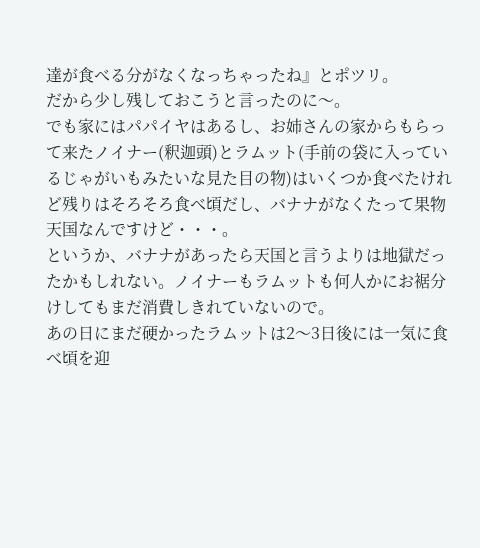達が食べる分がなくなっちゃったね』とポツリ。
だから少し残しておこうと言ったのに〜。
でも家にはパパイヤはあるし、お姉さんの家からもらって来たノイナー(釈迦頭)とラムット(手前の袋に入っているじゃがいもみたいな見た目の物)はいくつか食べたけれど残りはそろそろ食べ頃だし、バナナがなくたって果物天国なんですけど・・・。
というか、バナナがあったら天国と言うよりは地獄だったかもしれない。ノイナーもラムットも何人かにお裾分けしてもまだ消費しきれていないので。
あの日にまだ硬かったラムットは2〜3日後には一気に食べ頃を迎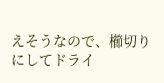えそうなので、櫛切りにしてドライ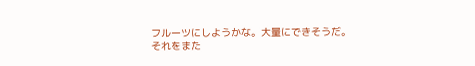フルーツにしようかな。大量にできそうだ。
それをまた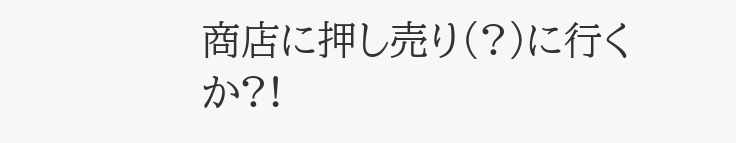商店に押し売り(?)に行くか?!